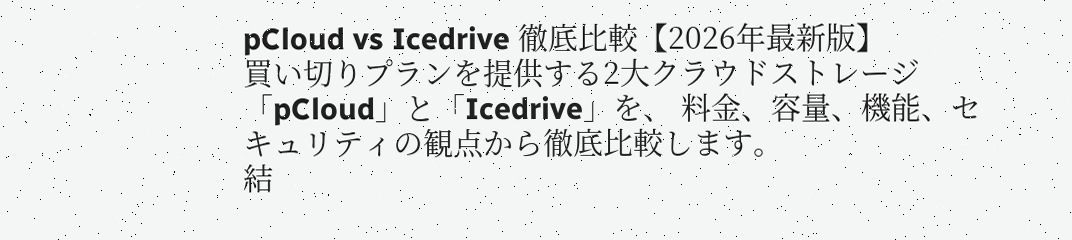pCloud vs Icedrive 徹底比較【2026年最新版】
買い切りプランを提供する2大クラウドストレージ「pCloud」と「Icedrive」を、 料金、容量、機能、セキュリティの観点から徹底比較します。
結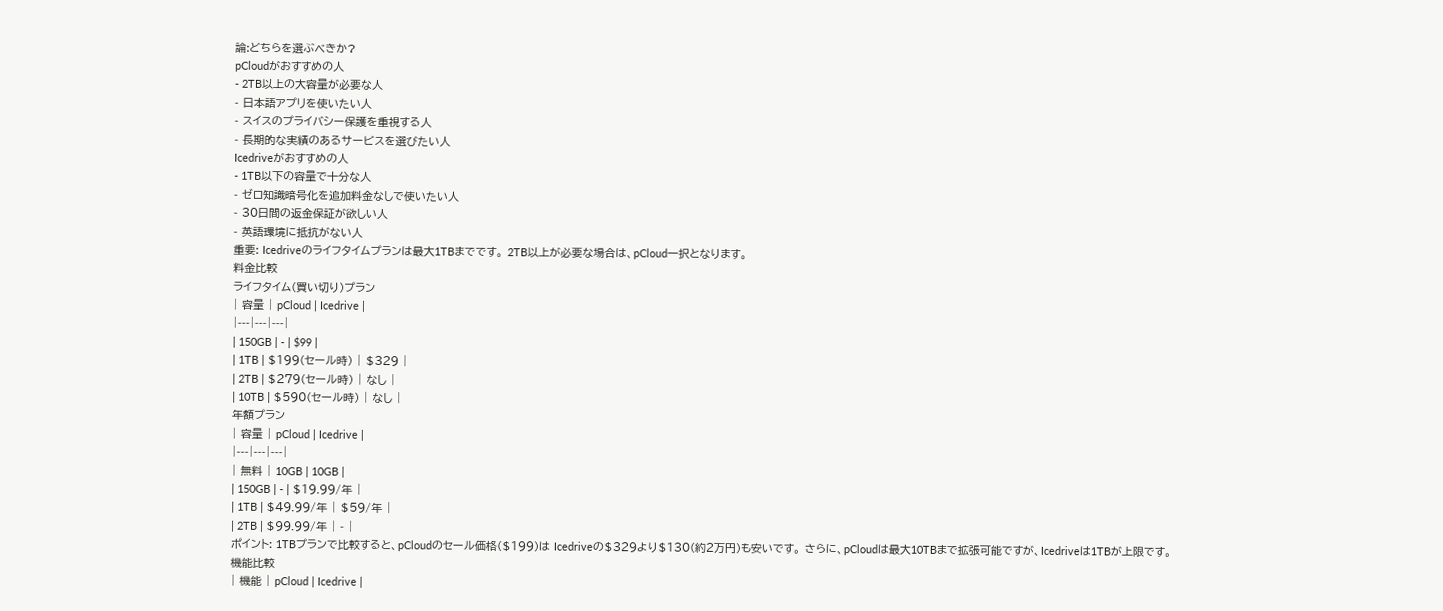論:どちらを選ぶべきか?
pCloudがおすすめの人
- 2TB以上の大容量が必要な人
- 日本語アプリを使いたい人
- スイスのプライバシー保護を重視する人
- 長期的な実績のあるサービスを選びたい人
Icedriveがおすすめの人
- 1TB以下の容量で十分な人
- ゼロ知識暗号化を追加料金なしで使いたい人
- 30日間の返金保証が欲しい人
- 英語環境に抵抗がない人
重要: Icedriveのライフタイムプランは最大1TBまでです。 2TB以上が必要な場合は、pCloud一択となります。
料金比較
ライフタイム(買い切り)プラン
| 容量 | pCloud | Icedrive |
|---|---|---|
| 150GB | - | $99 |
| 1TB | $199(セール時) | $329 |
| 2TB | $279(セール時) | なし |
| 10TB | $590(セール時) | なし |
年額プラン
| 容量 | pCloud | Icedrive |
|---|---|---|
| 無料 | 10GB | 10GB |
| 150GB | - | $19.99/年 |
| 1TB | $49.99/年 | $59/年 |
| 2TB | $99.99/年 | - |
ポイント: 1TBプランで比較すると、pCloudのセール価格($199)は Icedriveの$329より$130(約2万円)も安いです。 さらに、pCloudは最大10TBまで拡張可能ですが、Icedriveは1TBが上限です。
機能比較
| 機能 | pCloud | Icedrive |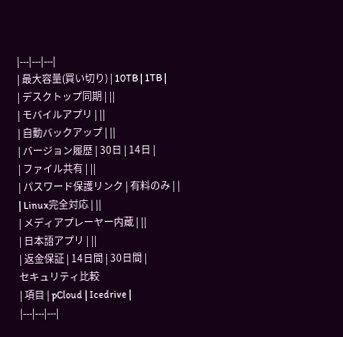|---|---|---|
| 最大容量(買い切り) | 10TB | 1TB |
| デスクトップ同期 | ||
| モバイルアプリ | ||
| 自動バックアップ | ||
| バージョン履歴 | 30日 | 14日 |
| ファイル共有 | ||
| パスワード保護リンク | 有料のみ | |
| Linux完全対応 | ||
| メディアプレーヤー内蔵 | ||
| 日本語アプリ | ||
| 返金保証 | 14日間 | 30日間 |
セキュリティ比較
| 項目 | pCloud | Icedrive |
|---|---|---|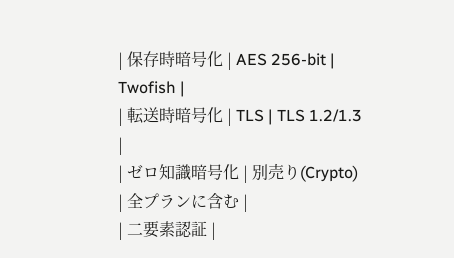| 保存時暗号化 | AES 256-bit | Twofish |
| 転送時暗号化 | TLS | TLS 1.2/1.3 |
| ゼロ知識暗号化 | 別売り(Crypto) | 全プランに含む |
| 二要素認証 |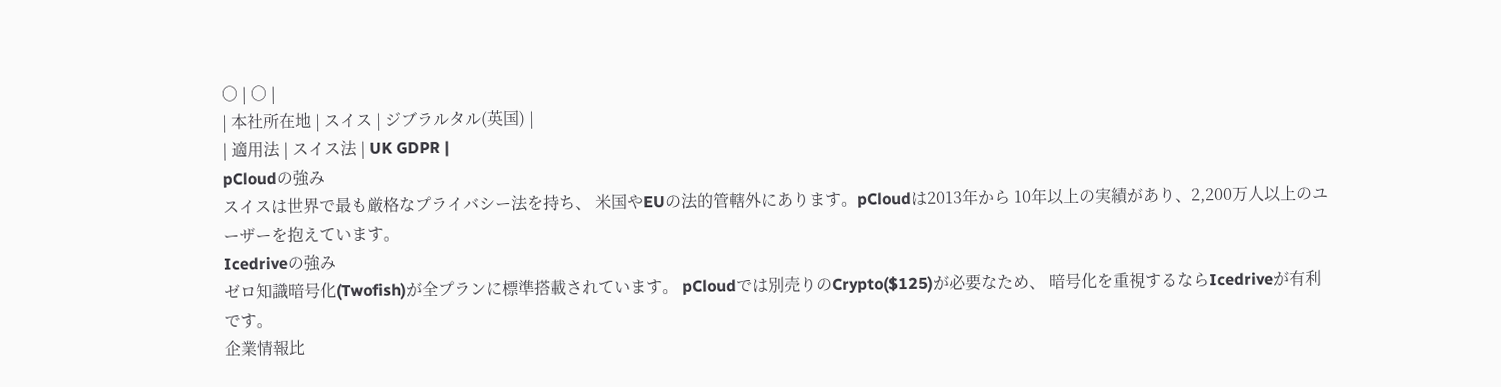○ | ○ |
| 本社所在地 | スイス | ジブラルタル(英国) |
| 適用法 | スイス法 | UK GDPR |
pCloudの強み
スイスは世界で最も厳格なプライバシー法を持ち、 米国やEUの法的管轄外にあります。pCloudは2013年から 10年以上の実績があり、2,200万人以上のユーザーを抱えています。
Icedriveの強み
ゼロ知識暗号化(Twofish)が全プランに標準搭載されています。 pCloudでは別売りのCrypto($125)が必要なため、 暗号化を重視するならIcedriveが有利です。
企業情報比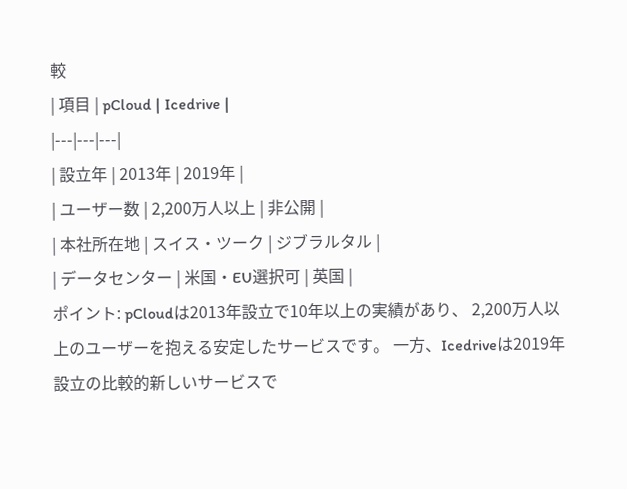較
| 項目 | pCloud | Icedrive |
|---|---|---|
| 設立年 | 2013年 | 2019年 |
| ユーザー数 | 2,200万人以上 | 非公開 |
| 本社所在地 | スイス・ツーク | ジブラルタル |
| データセンター | 米国・EU選択可 | 英国 |
ポイント: pCloudは2013年設立で10年以上の実績があり、 2,200万人以上のユーザーを抱える安定したサービスです。 一方、Icedriveは2019年設立の比較的新しいサービスで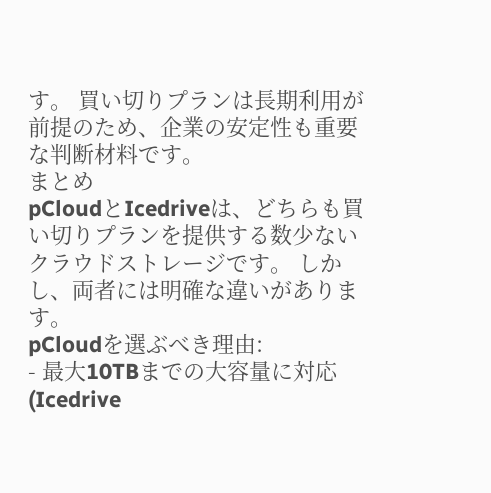す。 買い切りプランは長期利用が前提のため、企業の安定性も重要な判断材料です。
まとめ
pCloudとIcedriveは、どちらも買い切りプランを提供する数少ないクラウドストレージです。 しかし、両者には明確な違いがあります。
pCloudを選ぶべき理由:
- 最大10TBまでの大容量に対応(Icedrive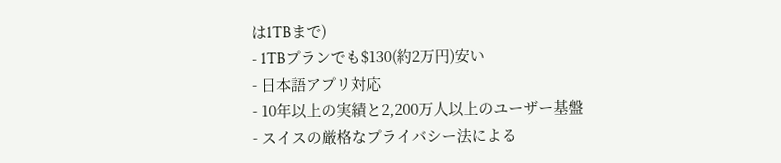は1TBまで)
- 1TBプランでも$130(約2万円)安い
- 日本語アプリ対応
- 10年以上の実績と2,200万人以上のユーザー基盤
- スイスの厳格なプライバシー法による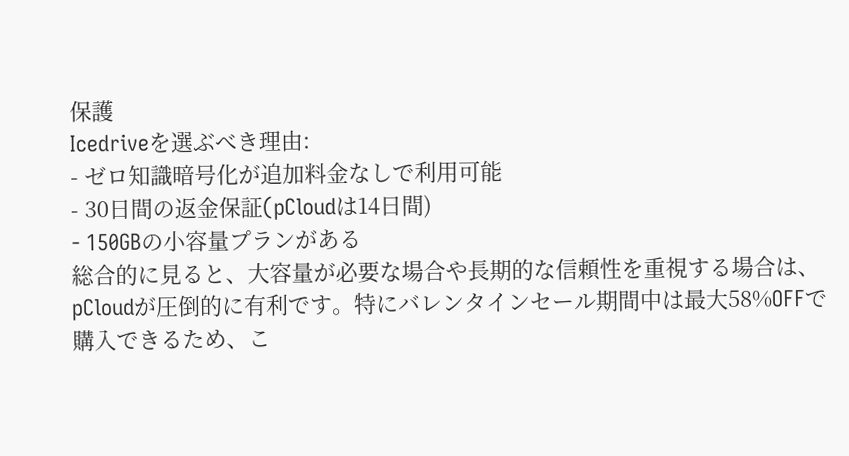保護
Icedriveを選ぶべき理由:
- ゼロ知識暗号化が追加料金なしで利用可能
- 30日間の返金保証(pCloudは14日間)
- 150GBの小容量プランがある
総合的に見ると、大容量が必要な場合や長期的な信頼性を重視する場合は、 pCloudが圧倒的に有利です。特にバレンタインセール期間中は最大58%OFFで 購入できるため、こ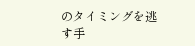のタイミングを逃す手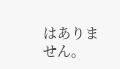はありません。